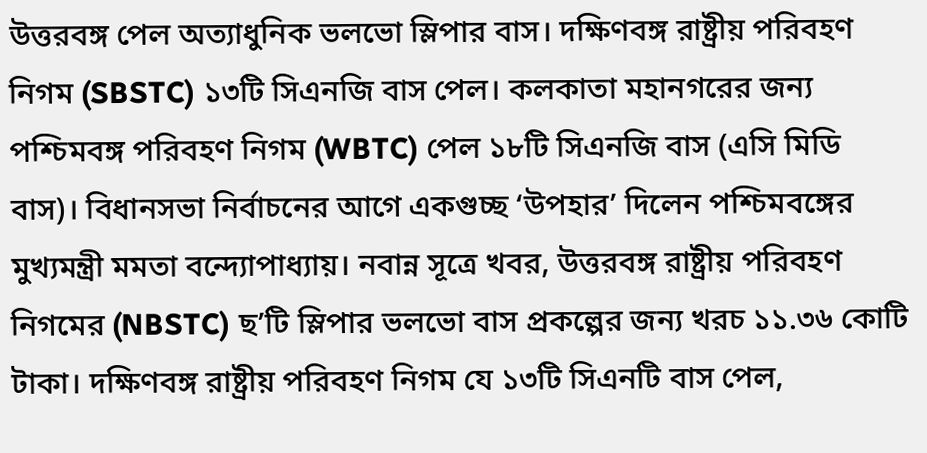উত্তরবঙ্গ পেল অত্যাধুনিক ভলভো স্লিপার বাস। দক্ষিণবঙ্গ রাষ্ট্রীয় পরিবহণ নিগম (SBSTC) ১৩টি সিএনজি বাস পেল। কলকাতা মহানগরের জন্য পশ্চিমবঙ্গ পরিবহণ নিগম (WBTC) পেল ১৮টি সিএনজি বাস (এসি মিডি বাস)। বিধানসভা নির্বাচনের আগে একগুচ্ছ ‘উপহার’ দিলেন পশ্চিমবঙ্গের মুখ্যমন্ত্রী মমতা বন্দ্যোপাধ্যায়। নবান্ন সূত্রে খবর, উত্তরবঙ্গ রাষ্ট্রীয় পরিবহণ নিগমের (NBSTC) ছ’টি স্লিপার ভলভো বাস প্রকল্পের জন্য খরচ ১১.৩৬ কোটি টাকা। দক্ষিণবঙ্গ রাষ্ট্রীয় পরিবহণ নিগম যে ১৩টি সিএনটি বাস পেল,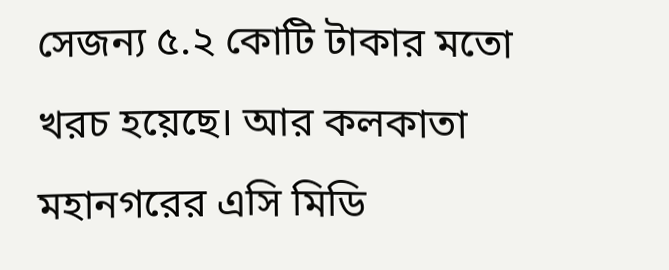সেজন্য ৫.২ কোটি টাকার মতো খরচ হয়েছে। আর কলকাতা মহানগরের এসি মিডি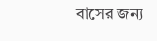বাসের জন্য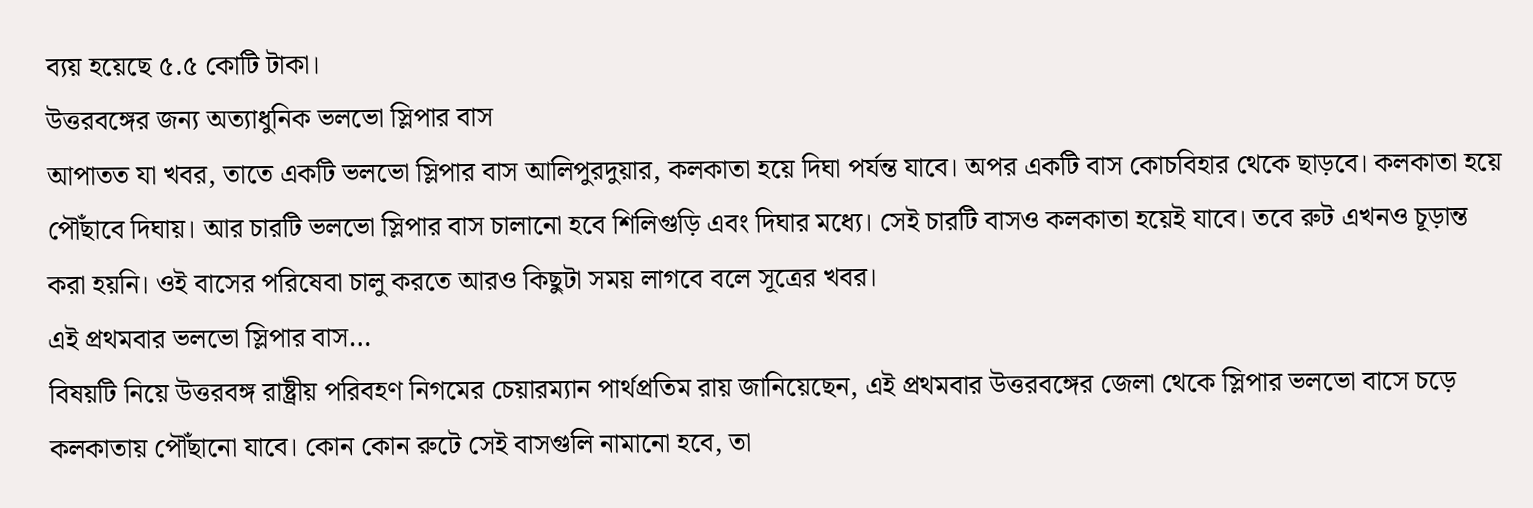ব্যয় হয়েছে ৫.৫ কোটি টাকা।
উত্তরবঙ্গের জন্য অত্যাধুনিক ভলভো স্লিপার বাস
আপাতত যা খবর, তাতে একটি ভলভো স্লিপার বাস আলিপুরদুয়ার, কলকাতা হয়ে দিঘা পর্যন্ত যাবে। অপর একটি বাস কোচবিহার থেকে ছাড়বে। কলকাতা হয়ে পৌঁছাবে দিঘায়। আর চারটি ভলভো স্লিপার বাস চালানো হবে শিলিগুড়ি এবং দিঘার মধ্যে। সেই চারটি বাসও কলকাতা হয়েই যাবে। তবে রুট এখনও চূড়ান্ত করা হয়নি। ওই বাসের পরিষেবা চালু করতে আরও কিছুটা সময় লাগবে বলে সূত্রের খবর।
এই প্রথমবার ভলভো স্লিপার বাস…
বিষয়টি নিয়ে উত্তরবঙ্গ রাষ্ট্রীয় পরিবহণ নিগমের চেয়ারম্যান পার্থপ্রতিম রায় জানিয়েছেন, এই প্রথমবার উত্তরবঙ্গের জেলা থেকে স্লিপার ভলভো বাসে চড়ে কলকাতায় পৌঁছানো যাবে। কোন কোন রুটে সেই বাসগুলি নামানো হবে, তা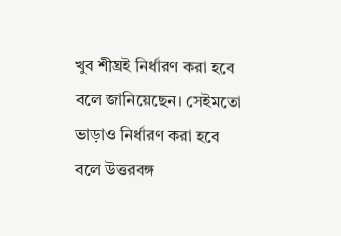খুব শীঘ্রই নির্ধারণ করা হবে বলে জানিয়েছেন। সেইমতো ভাড়াও নির্ধারণ করা হবে বলে উত্তরবঙ্গ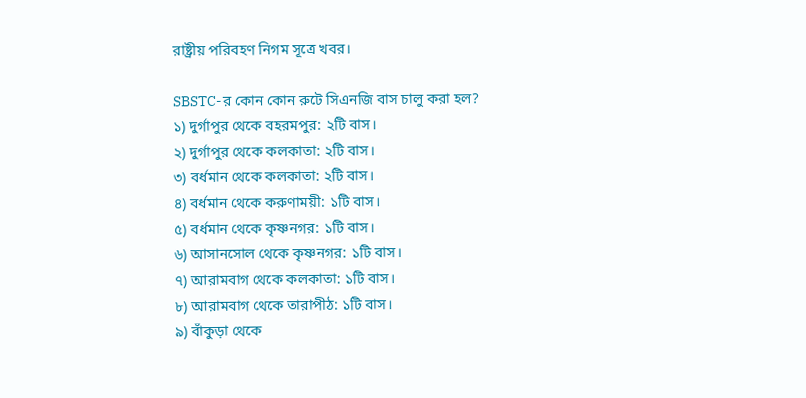রাষ্ট্রীয় পরিবহণ নিগম সূত্রে খবর।

SBSTC-র কোন কোন রুটে সিএনজি বাস চালু করা হল?
১) দুর্গাপুর থেকে বহরমপুর: ২টি বাস।
২) দুর্গাপুর থেকে কলকাতা: ২টি বাস।
৩) বর্ধমান থেকে কলকাতা: ২টি বাস।
৪) বর্ধমান থেকে করুণাময়ী: ১টি বাস।
৫) বর্ধমান থেকে কৃষ্ণনগর: ১টি বাস।
৬) আসানসোল থেকে কৃষ্ণনগর: ১টি বাস।
৭) আরামবাগ থেকে কলকাতা: ১টি বাস।
৮) আরামবাগ থেকে তারাপীঠ: ১টি বাস।
৯) বাঁকুড়া থেকে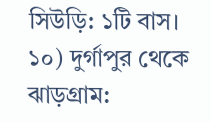সিউড়ি: ১টি বাস।
১০) দুর্গাপুর থেকে ঝাড়গ্রাম: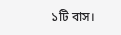১টি বাস।